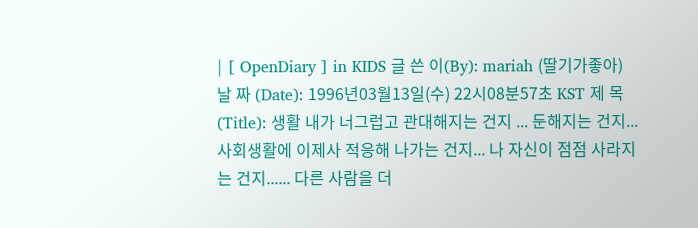| [ OpenDiary ] in KIDS 글 쓴 이(By): mariah (딸기가좋아) 날 짜 (Date): 1996년03월13일(수) 22시08분57초 KST 제 목(Title): 생활 내가 너그럽고 관대해지는 건지 ... 둔해지는 건지... 사회생활에 이제사 적응해 나가는 건지... 나 자신이 점점 사라지는 건지...... 다른 사람을 더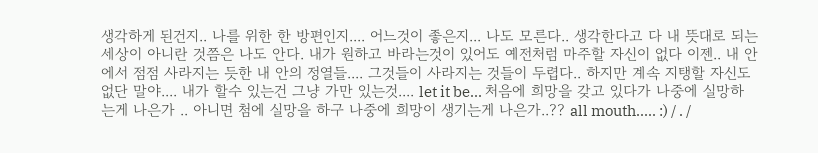생각하게 된건지.. 나를 위한 한 방편인지.... 어느것이 좋은지... 나도 모른다.. 생각한다고 다 내 뜻대로 되는 세상이 아니란 것쯤은 나도 안다. 내가 원하고 바라는것이 있어도 예전처럼 마주할 자신이 없다 이젠.. 내 안에서 점점 사라지는 듯한 내 안의 정열들.... 그것들이 사라지는 것들이 두렵다.. 하지만 계속 지탱할 자신도 없단 말야.... 내가 할수 있는건 그냥 가만 있는것.... let it be... 처음에 희망을 갖고 있다가 나중에 실망하는게 나은가 .. 아니면 첨에 실망을 하구 나중에 희망이 생기는게 나은가..?? all mouth..... :) / . /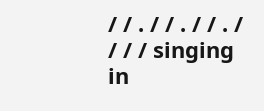/ / . / / . / / . / / / / singing in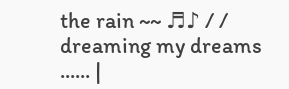the rain ~~ ♬♪ / / dreaming my dreams ...... |